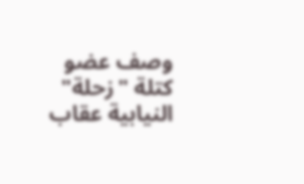وصف عضو كتلة "زحلة" النيابية عقاب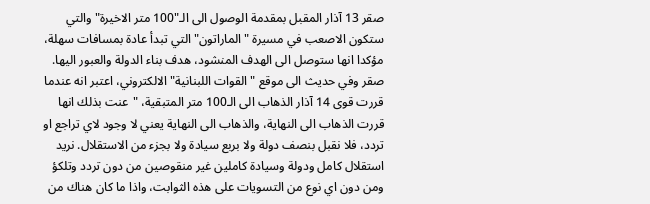صقر 13 آذار المقبل بمقدمة الوصول الى الـ"100 متر الاخيرة" والتي ستكون الاصعب في مسيرة "الماراتون" التي تبدأ عادة بمسافات سهلة، مؤكدا انها ستوصل الى الهدف المنشود، هدف بناء الدولة والعبور اليها.
صقر وفي حديث الى موقع "القوات اللبنانية" الالكتروني، اعتبر انه عندما قررت قوى 14 آذار الذهاب الى الـ100 متر المتبقية، "عنت بذلك انها قررت الذهاب الى النهاية، والذهاب الى النهاية يعني لا وجود لاي تراجع او تردد، فلا نقبل بنصف دولة ولا بربع سيادة ولا بجزء من الاستقلال. نريد استقلال كامل ودولة وسيادة كاملين غير منقوصين من دون تردد وتلكؤ ومن دون اي نوع من التسويات على هذه الثوابت، واذا ما كان هناك من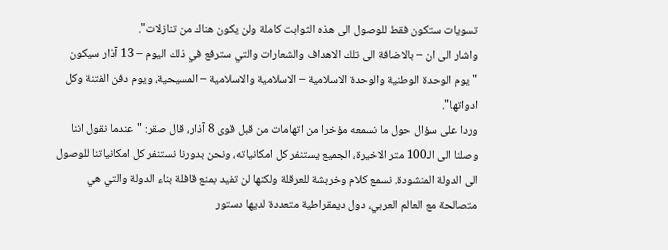تسويات ستكون فقط للوصول الى هذه الثوابت كاملة ولن يكون هناك من تنازلات".
واشار الى ان – بالاضافة الى تلك الاهداف والشعارات والتي سترفع في ذلك اليوم – 13 آذار سيكون "يوم الوحدة الوطنية والوحدة الاسلامية – الاسلامية والاسلامية – المسيحية، ويوم دفن الفتنة وكل ادواتها".
وردا على سؤال حول ما نسمعه مؤخرا من اتهامات من قبل قوى 8 آذار، قال صقر: "عندما نقول اننا وصلنا الى الـ100 متر الاخيرة، الجميع يستنفر كل امكانياته، ونحن بدورنا نستنفر كل امكانياتنا للوصول الى الدولة المنشودة. نسمع كلام وخربشة للعرقلة ولكنها لن تفيد بمنع قافلة بناء الدولة والتي هي متصالحة مع العالم العربي، دول ديمقراطية متعددة لديها دستور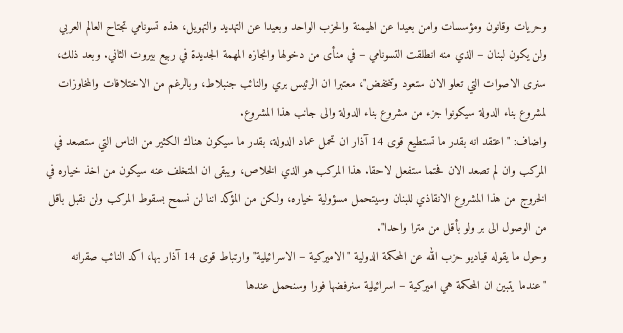وحريات وقانون ومؤسسات وامن بعيدا عن الهيمنة والحزب الواحد وبعيدا عن التهديد والتهويل، هذه تسونامي تجتاح العالم العربي ولن يكون لبنان – الذي منه انطلقت التسونامي – في منأى من دخولها وانجازه المهمة الجديدة في ربيع بيروت الثاني. وبعد ذلك، سنرى الاصوات التي تعلو الان ستعود وتنخفض"، معتبرا ان الرئيس بري والنائب جنبلاط، وبالرغم من الاختلافات والمخاوزات لمشروع بناء الدولة سيكونوا جزء من مشروع بناء الدولة والى جانب هذا المشروع.
واضاف: "اعتقد انه بقدر ما تستطيع قوى 14 آذار ان تحمل عماد الدولة، بقدر ما سيكون هناك الكثير من الناس التي ستصعد في المركب وان لم تصعد الان فحتما ستفعل لاحقا. هذا المركب هو الذي الخلاص، ويبقى ان المتخلف عنه سيكون من اخذ خياره في الخروج من هذا المشروع الانقاذي للبنان وسيتحمل مسؤولية خياره، ولكن من المؤكد اننا لن نسمح بسقوط المركب ولن نقبل باقل من الوصول الى بر ولو بأقل من مترا واحدا".
وحول ما يقوله قياديو حزب الله عن المحكمة الدولية "الاميركية – الاسرائيلية" وارتباط قوى 14 آذار بها، اكد النائب صقرانه "عندما يتبين ان المحكمة هي اميركية – اسرائيلية سنرفضها فورا وسنحمل عندها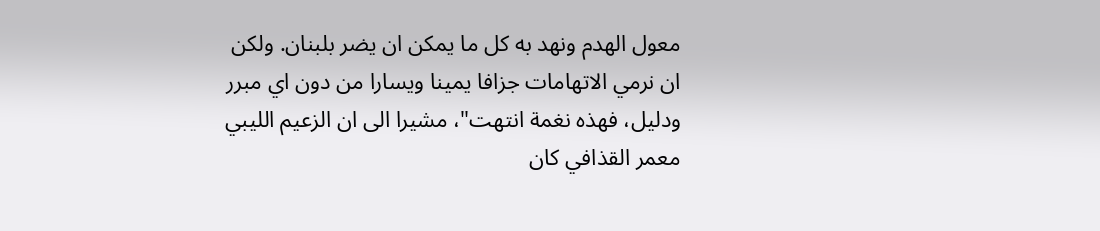معول الهدم ونهد به كل ما يمكن ان يضر بلبنان. ولكن ان نرمي الاتهامات جزافا يمينا ويسارا من دون اي مبرر ودليل، فهذه نغمة انتهت"، مشيرا الى ان الزعيم الليبي معمر القذافي كان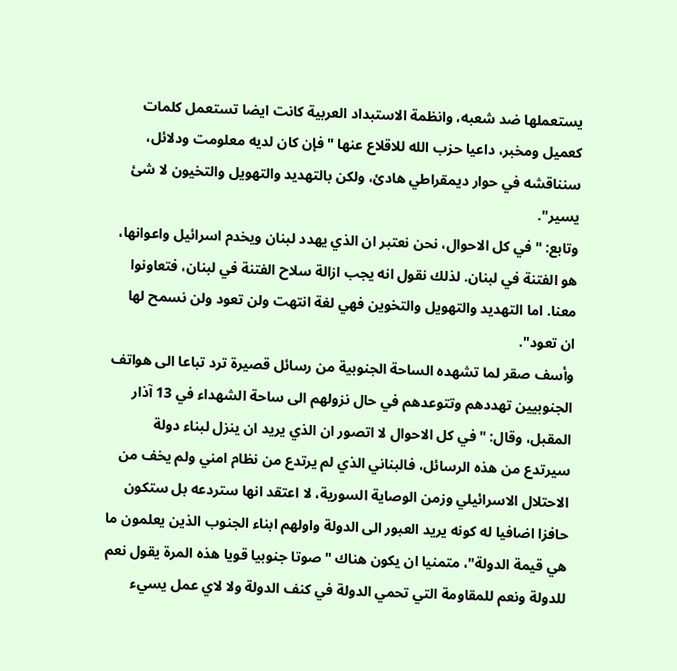يستعملها ضد شعبه، وانظمة الاستبداد العربية كانت ايضا تستعمل كلمات كعميل ومخبر، داعيا حزب الله للاقلاع عنها "فإن كان لديه معلومت ودلائل، سنناقشه في حوار ديمقراطي هادئ، ولكن بالتهديد والتهويل والتخيون لا شئ يسير".
وتابع: "في كل الاحوال، نحن نعتبر ان الذي يهدد لبنان ويخدم اسرائيل واعوانها، هو الفتنة في لبنان. لذلك نقول انه يجب ازالة سلاح الفتنة في لبنان، فتعاونوا معنا. اما التهديد والتهويل والتخوين فهي لغة انتهت ولن تعود ولن نسمح لها ان تعود".
وأسف صقر لما تشهده الساحة الجنوبية من رسائل قصيرة ترد تباعا الى هواتف الجنوبيين تهددهم وتتوعدهم في حال نزولهم الى ساحة الشهداء في 13 آذار المقبل، وقال: "في كل الاحوال لا اتصور ان الذي يريد ان ينزل لبناء دولة سيرتدع من هذه الرسائل، فالبناني الذي لم يرتدع من نظام امني ولم يخف من الاحتلال الاسرائيلي وزمن الوصاية السورية، لا اعتقد انها ستردعه بل ستكون حافزا اضافيا له كونه يريد العبور الى الدولة واولهم ابناء الجنوب الذين يعلمون ما هي قيمة الدولة"، متمنيا ان يكون هناك "صوتا جنوبيا قويا هذه المرة يقول نعم للدولة ونعم للمقاومة التي تحمي الدولة في كنف الدولة ولا لاي عمل يسيء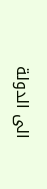الى الدولة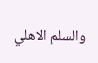والسلم الاهلي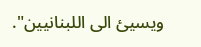ويسيئ الى اللبنانيين".